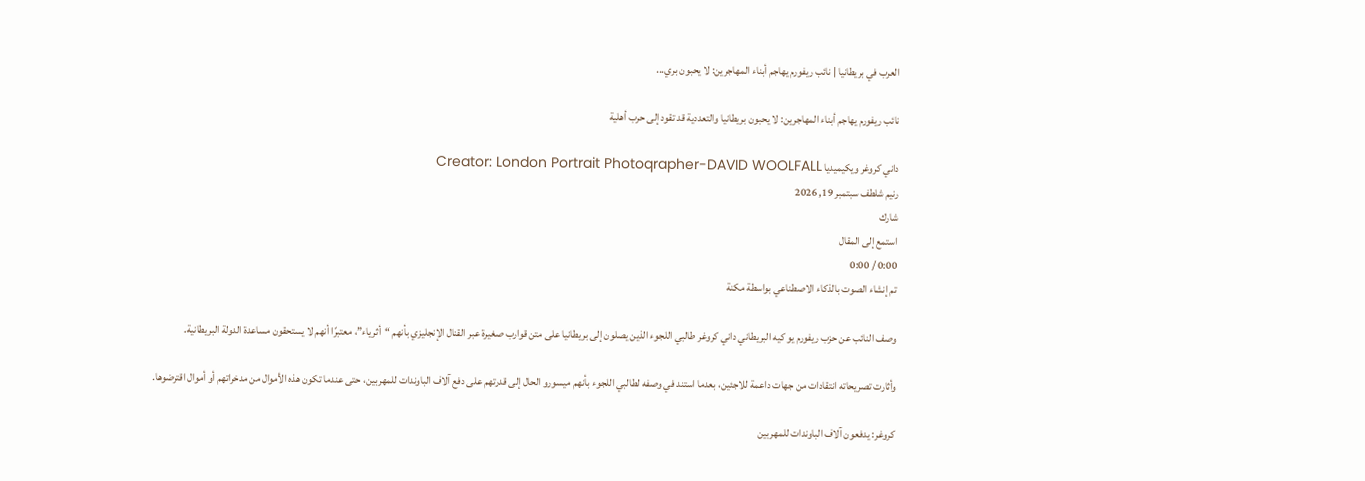العرب في بريطانيا | نائب ريفورم يهاجم أبناء المهاجرين: لا يحبون بري...

نائب ريفورم يهاجم أبناء المهاجرين: لا يحبون بريطانيا والتعددية قد تقود إلى حرب أهلية

داني كروغر ويكيميديا Creator: London Portrait Photoqrapher-DAVID WOOLFALL
رنيم شلطف سبتمبر 19, 2026
شارك
استمع إلى المقال
0:00 / 0:00
تم إنشاء الصوت بالذكاء الاصطناعي بواسطة مكنة

وصف النائب عن حزب ريفورم يو كيه البريطاني داني كروغر طالبي اللجوء الذين يصلون إلى بريطانيا على متن قوارب صغيرة عبر القنال الإنجليزي بأنهم “أثرياء”، معتبرًا أنهم لا يستحقون مساعدة الدولة البريطانية.

وأثارت تصريحاته انتقادات من جهات داعمة للاجئين، بعدما استند في وصفه لطالبي اللجوء بأنهم ميسورو الحال إلى قدرتهم على دفع آلاف الباوندات للمهربين، حتى عندما تكون هذه الأموال من مدخراتهم أو أموال اقترضوها.

كروغر: يدفعون آلاف الباوندات للمهربين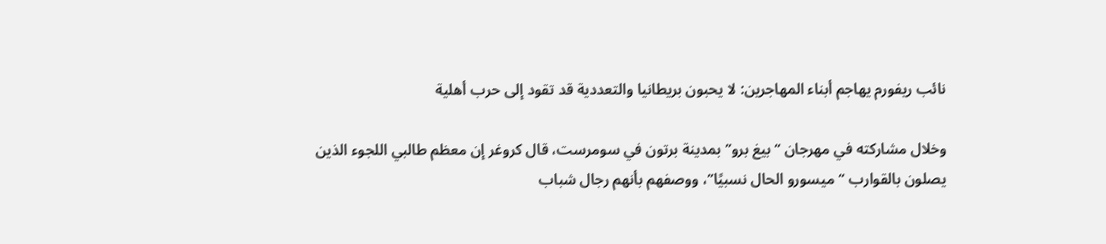نائب ريفورم يهاجم أبناء المهاجرين: لا يحبون بريطانيا والتعددية قد تقود إلى حرب أهلية

وخلال مشاركته في مهرجان “بيغ برو” بمدينة برتون في سومرست، قال كروغر إن معظم طالبي اللجوء الذين يصلون بالقوارب “ميسورو الحال نسبيًا”، ووصفهم بأنهم رجال شباب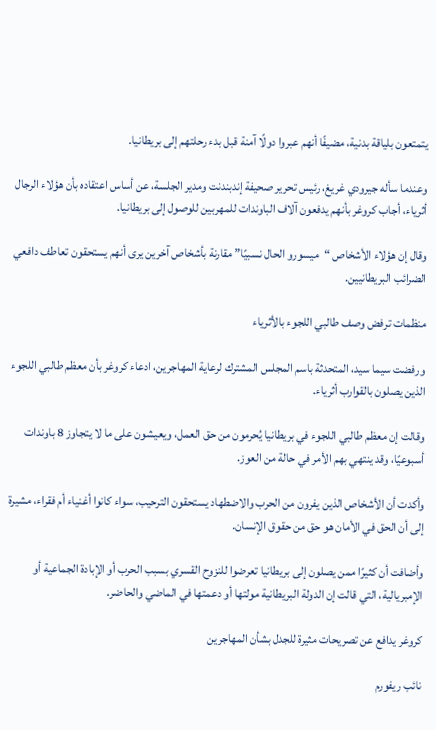يتمتعون بلياقة بدنية، مضيفًا أنهم عبروا دولًا آمنة قبل بدء رحلتهم إلى بريطانيا.

وعندما سأله جيرودي غريغ، رئيس تحرير صحيفة إندبندنت ومدير الجلسة، عن أساس اعتقاده بأن هؤلاء الرجال أثرياء، أجاب كروغر بأنهم يدفعون آلاف الباوندات للمهربين للوصول إلى بريطانيا.

وقال إن هؤلاء الأشخاص “ميسورو الحال نسبيًا” مقارنة بأشخاص آخرين يرى أنهم يستحقون تعاطف دافعي الضرائب البريطانيين.

منظمات ترفض وصف طالبي اللجوء بالأثرياء

ورفضت سيما سيد، المتحدثة باسم المجلس المشترك لرعاية المهاجرين، ادعاء كروغر بأن معظم طالبي اللجوء الذين يصلون بالقوارب أثرياء.

وقالت إن معظم طالبي اللجوء في بريطانيا يُحرمون من حق العمل، ويعيشون على ما لا يتجاوز 8 باوندات أسبوعيًا، وقد ينتهي بهم الأمر في حالة من العوز.

وأكدت أن الأشخاص الذين يفرون من الحرب والاضطهاد يستحقون الترحيب، سواء كانوا أغنياء أم فقراء، مشيرة إلى أن الحق في الأمان هو حق من حقوق الإنسان.

وأضافت أن كثيرًا ممن يصلون إلى بريطانيا تعرضوا للنزوح القسري بسبب الحرب أو الإبادة الجماعية أو الإمبريالية، التي قالت إن الدولة البريطانية مولتها أو دعمتها في الماضي والحاضر.

كروغر يدافع عن تصريحات مثيرة للجدل بشأن المهاجرين

نائب ريفورم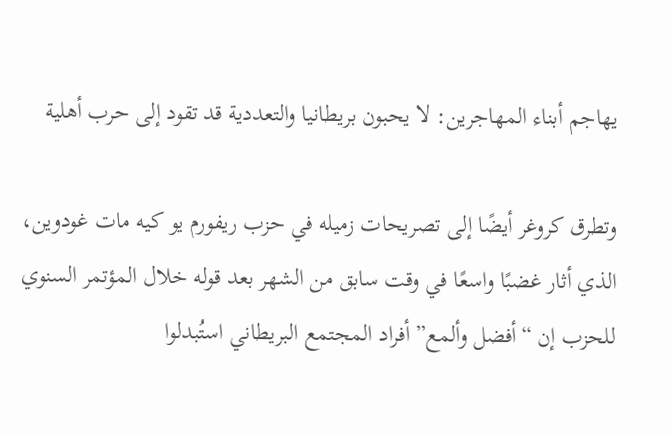يهاجم أبناء المهاجرين: لا يحبون بريطانيا والتعددية قد تقود إلى حرب أهلية

وتطرق كروغر أيضًا إلى تصريحات زميله في حزب ريفورم يو كيه مات غودوين، الذي أثار غضبًا واسعًا في وقت سابق من الشهر بعد قوله خلال المؤتمر السنوي للحزب إن “أفضل وألمع” أفراد المجتمع البريطاني استُبدلوا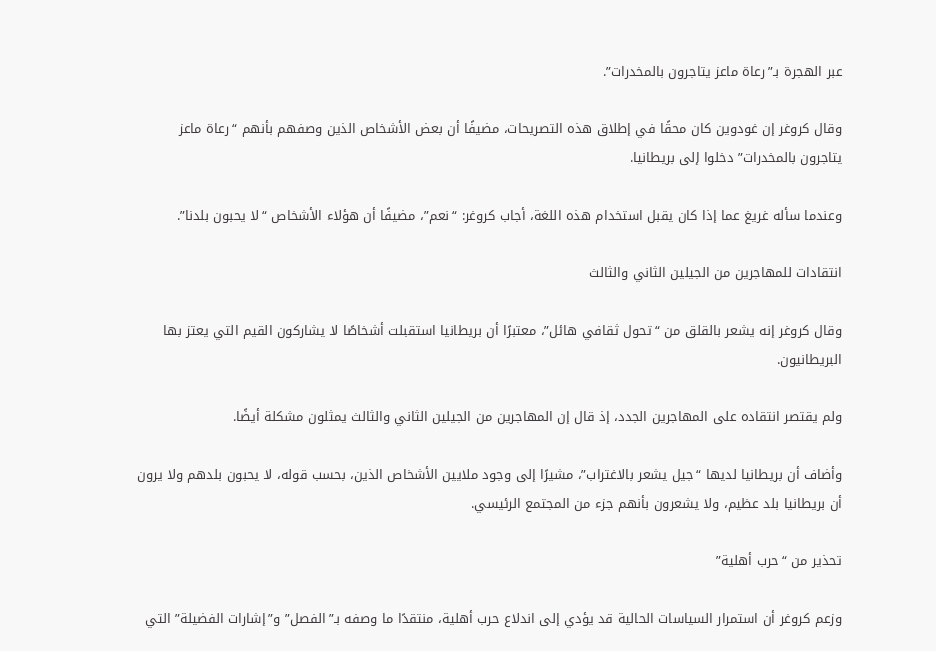عبر الهجرة بـ”رعاة ماعز يتاجرون بالمخدرات”.

وقال كروغر إن غودوين كان محقًا في إطلاق هذه التصريحات، مضيفًا أن بعض الأشخاص الذين وصفهم بأنهم “رعاة ماعز يتاجرون بالمخدرات” دخلوا إلى بريطانيا.

وعندما سأله غريغ عما إذا كان يقبل استخدام هذه اللغة، أجاب كروغر: “نعم”، مضيفًا أن هؤلاء الأشخاص “لا يحبون بلدنا”.

انتقادات للمهاجرين من الجيلين الثاني والثالث

وقال كروغر إنه يشعر بالقلق من “تحول ثقافي هائل”، معتبرًا أن بريطانيا استقبلت أشخاصًا لا يشاركون القيم التي يعتز بها البريطانيون.

ولم يقتصر انتقاده على المهاجرين الجدد، إذ قال إن المهاجرين من الجيلين الثاني والثالث يمثلون مشكلة أيضًا.

وأضاف أن بريطانيا لديها “جيل يشعر بالاغتراب”، مشيرًا إلى وجود ملايين الأشخاص الذين، بحسب قوله، لا يحبون بلدهم ولا يرون أن بريطانيا بلد عظيم، ولا يشعرون بأنهم جزء من المجتمع الرئيسي.

تحذير من “حرب أهلية”

وزعم كروغر أن استمرار السياسات الحالية قد يؤدي إلى اندلاع حرب أهلية، منتقدًا ما وصفه بـ”الفصل” و”إشارات الفضيلة” التي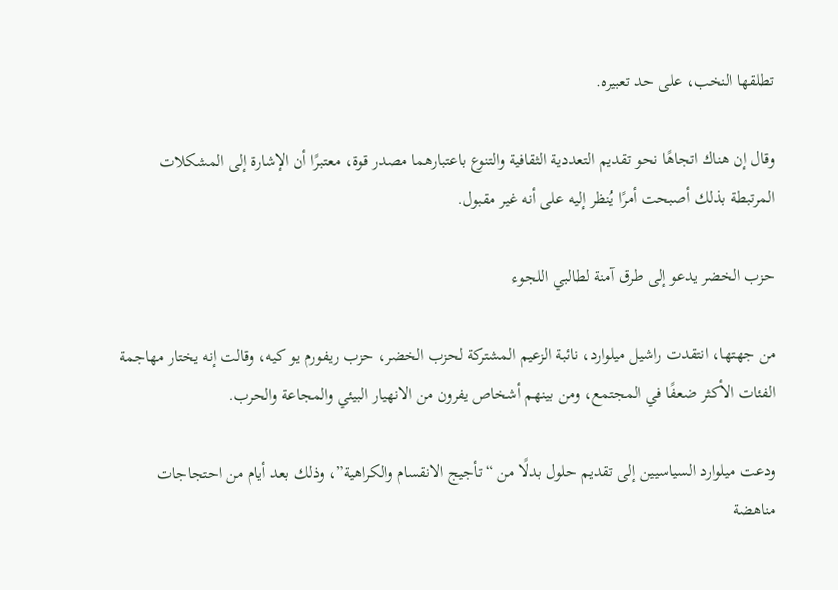تطلقها النخب، على حد تعبيره.

وقال إن هناك اتجاهًا نحو تقديم التعددية الثقافية والتنوع باعتبارهما مصدر قوة، معتبرًا أن الإشارة إلى المشكلات المرتبطة بذلك أصبحت أمرًا يُنظر إليه على أنه غير مقبول.

حزب الخضر يدعو إلى طرق آمنة لطالبي اللجوء

من جهتها، انتقدت راشيل ميلوارد، نائبة الزعيم المشتركة لحزب الخضر، حزب ريفورم يو كيه، وقالت إنه يختار مهاجمة الفئات الأكثر ضعفًا في المجتمع، ومن بينهم أشخاص يفرون من الانهيار البيئي والمجاعة والحرب.

ودعت ميلوارد السياسيين إلى تقديم حلول بدلًا من “تأجيج الانقسام والكراهية”، وذلك بعد أيام من احتجاجات مناهضة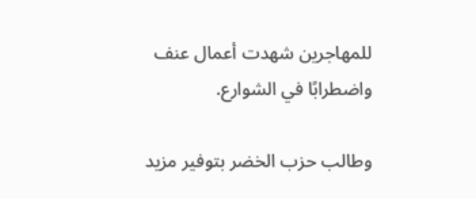للمهاجرين شهدت أعمال عنف واضطرابًا في الشوارع.

وطالب حزب الخضر بتوفير مزيد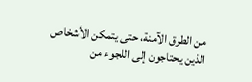من الطرق الآمنة، حتى يتمكن الأشخاص الذين يحتاجون إلى اللجوء من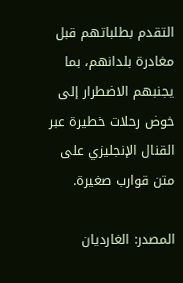التقدم بطلباتهم قبل مغادرة بلدانهم، بما يجنبهم الاضطرار إلى خوض رحلات خطيرة عبر القنال الإنجليزي على متن قوارب صغيرة.

المصدر: الغارديان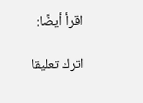اقرأ أيضًا:

اترك تعليقا